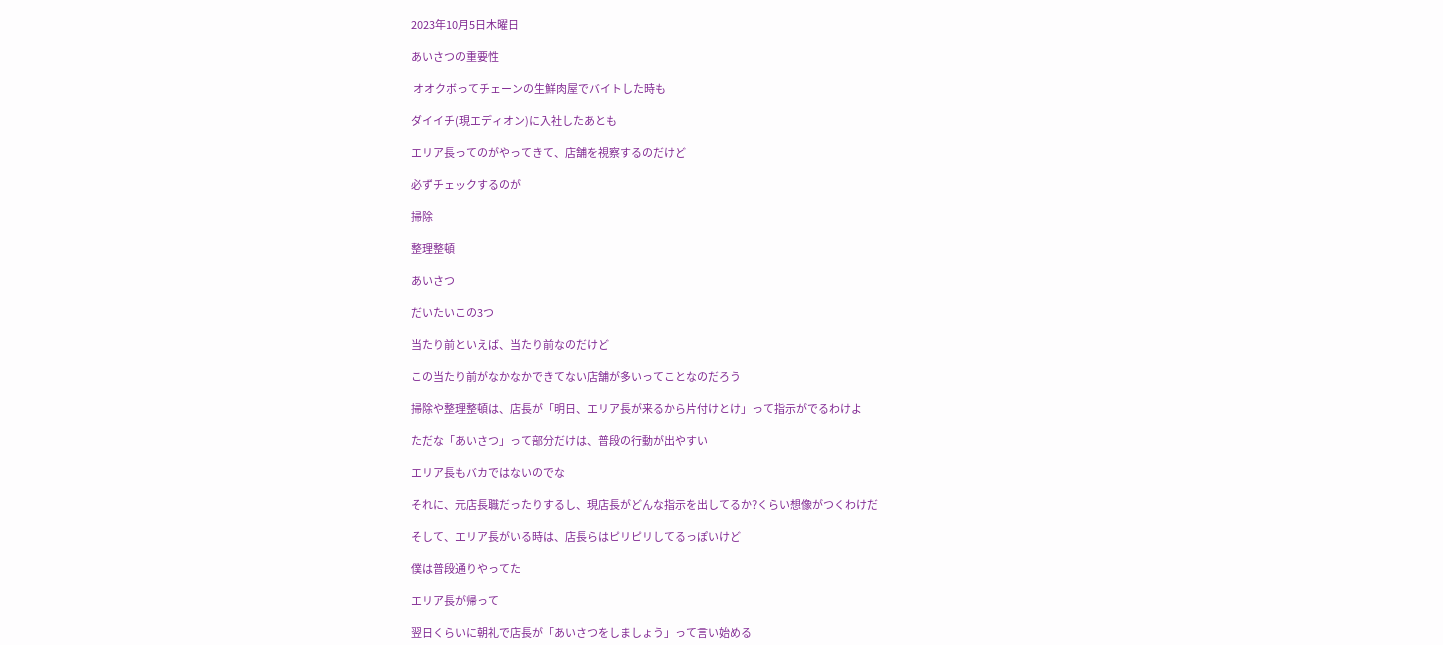2023年10月5日木曜日

あいさつの重要性

 オオクボってチェーンの生鮮肉屋でバイトした時も

ダイイチ(現エディオン)に入社したあとも

エリア長ってのがやってきて、店舗を視察するのだけど

必ずチェックするのが

掃除

整理整頓

あいさつ

だいたいこの3つ

当たり前といえば、当たり前なのだけど

この当たり前がなかなかできてない店舗が多いってことなのだろう

掃除や整理整頓は、店長が「明日、エリア長が来るから片付けとけ」って指示がでるわけよ

ただな「あいさつ」って部分だけは、普段の行動が出やすい

エリア長もバカではないのでな

それに、元店長職だったりするし、現店長がどんな指示を出してるか?くらい想像がつくわけだ

そして、エリア長がいる時は、店長らはピリピリしてるっぽいけど

僕は普段通りやってた

エリア長が帰って

翌日くらいに朝礼で店長が「あいさつをしましょう」って言い始める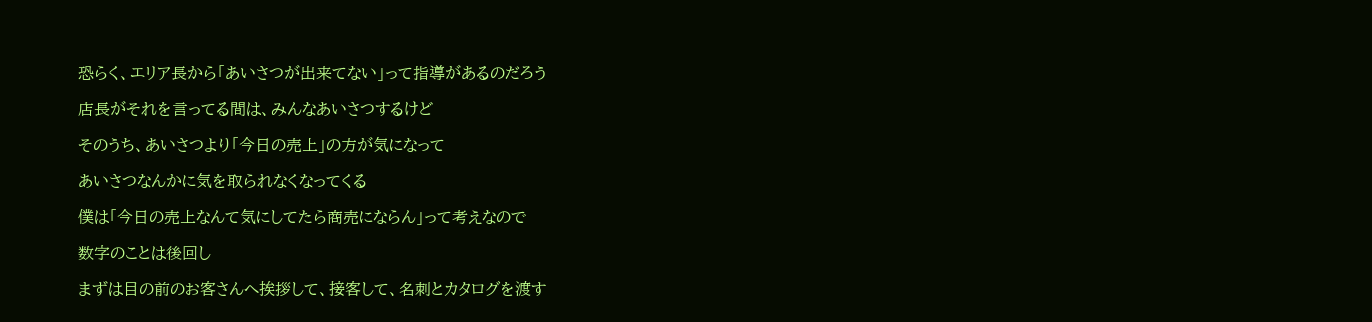恐らく、エリア長から「あいさつが出来てない」って指導があるのだろう

店長がそれを言ってる間は、みんなあいさつするけど

そのうち、あいさつより「今日の売上」の方が気になって

あいさつなんかに気を取られなくなってくる

僕は「今日の売上なんて気にしてたら商売にならん」って考えなので

数字のことは後回し

まずは目の前のお客さんへ挨拶して、接客して、名刺とカタログを渡す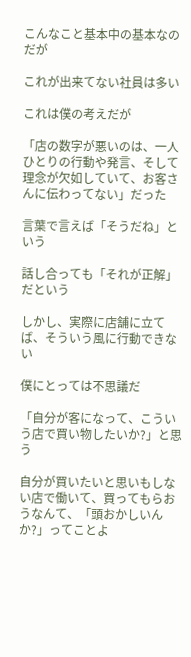こんなこと基本中の基本なのだが

これが出来てない社員は多い

これは僕の考えだが

「店の数字が悪いのは、一人ひとりの行動や発言、そして理念が欠如していて、お客さんに伝わってない」だった

言葉で言えば「そうだね」という

話し合っても「それが正解」だという

しかし、実際に店舗に立てば、そういう風に行動できない

僕にとっては不思議だ

「自分が客になって、こういう店で買い物したいか?」と思う

自分が買いたいと思いもしない店で働いて、買ってもらおうなんて、「頭おかしいんか?」ってことよ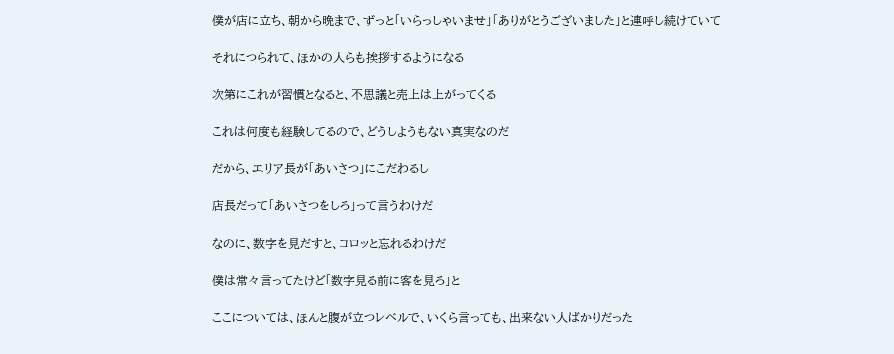僕が店に立ち、朝から晩まで、ずっと「いらっしゃいませ」「ありがとうございました」と連呼し続けていて

それにつられて、ほかの人らも挨拶するようになる

次第にこれが習慣となると、不思議と売上は上がってくる

これは何度も経験してるので、どうしようもない真実なのだ

だから、エリア長が「あいさつ」にこだわるし

店長だって「あいさつをしろ」って言うわけだ

なのに、数字を見だすと、コロッと忘れるわけだ

僕は常々言ってたけど「数字見る前に客を見ろ」と

ここについては、ほんと腹が立つレベルで、いくら言っても、出来ない人ばかりだった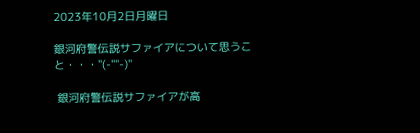2023年10月2日月曜日

銀河府警伝説サファイアについて思うこと・・・"(-""-)"

 銀河府警伝説サファイアが高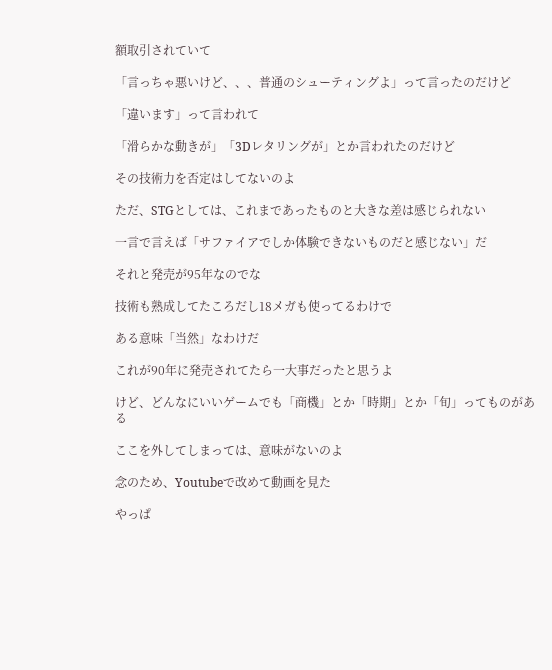額取引されていて

「言っちゃ悪いけど、、、普通のシューティングよ」って言ったのだけど

「違います」って言われて

「滑らかな動きが」「3Dレタリングが」とか言われたのだけど

その技術力を否定はしてないのよ

ただ、STGとしては、これまであったものと大きな差は感じられない

一言で言えば「サファイアでしか体験できないものだと感じない」だ

それと発売が95年なのでな

技術も熟成してたころだし18メガも使ってるわけで

ある意味「当然」なわけだ

これが90年に発売されてたら一大事だったと思うよ

けど、どんなにいいゲームでも「商機」とか「時期」とか「旬」ってものがある

ここを外してしまっては、意味がないのよ

念のため、Youtubeで改めて動画を見た

やっぱ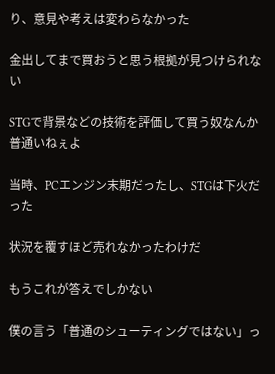り、意見や考えは変わらなかった

金出してまで買おうと思う根拠が見つけられない

STGで背景などの技術を評価して買う奴なんか普通いねぇよ

当時、PCエンジン末期だったし、STGは下火だった

状況を覆すほど売れなかったわけだ

もうこれが答えでしかない

僕の言う「普通のシューティングではない」っ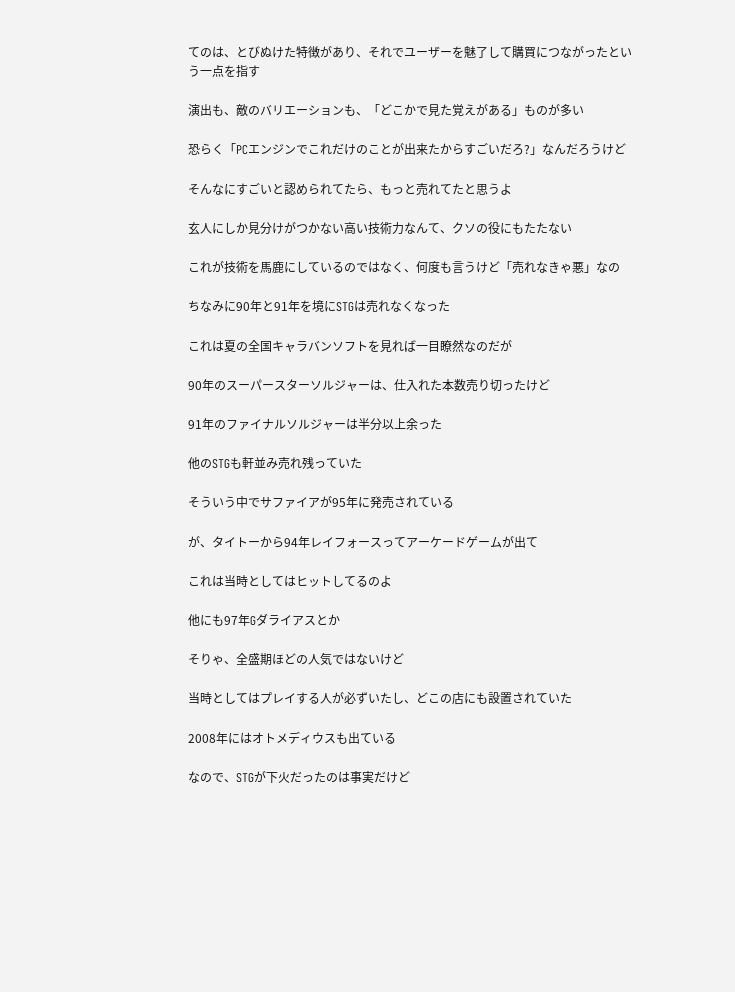てのは、とびぬけた特徴があり、それでユーザーを魅了して購買につながったという一点を指す

演出も、敵のバリエーションも、「どこかで見た覚えがある」ものが多い

恐らく「PCエンジンでこれだけのことが出来たからすごいだろ?」なんだろうけど

そんなにすごいと認められてたら、もっと売れてたと思うよ

玄人にしか見分けがつかない高い技術力なんて、クソの役にもたたない

これが技術を馬鹿にしているのではなく、何度も言うけど「売れなきゃ悪」なの

ちなみに90年と91年を境にSTGは売れなくなった

これは夏の全国キャラバンソフトを見れば一目瞭然なのだが

90年のスーパースターソルジャーは、仕入れた本数売り切ったけど

91年のファイナルソルジャーは半分以上余った

他のSTGも軒並み売れ残っていた

そういう中でサファイアが95年に発売されている

が、タイトーから94年レイフォースってアーケードゲームが出て

これは当時としてはヒットしてるのよ

他にも97年Gダライアスとか

そりゃ、全盛期ほどの人気ではないけど

当時としてはプレイする人が必ずいたし、どこの店にも設置されていた

2008年にはオトメディウスも出ている

なので、STGが下火だったのは事実だけど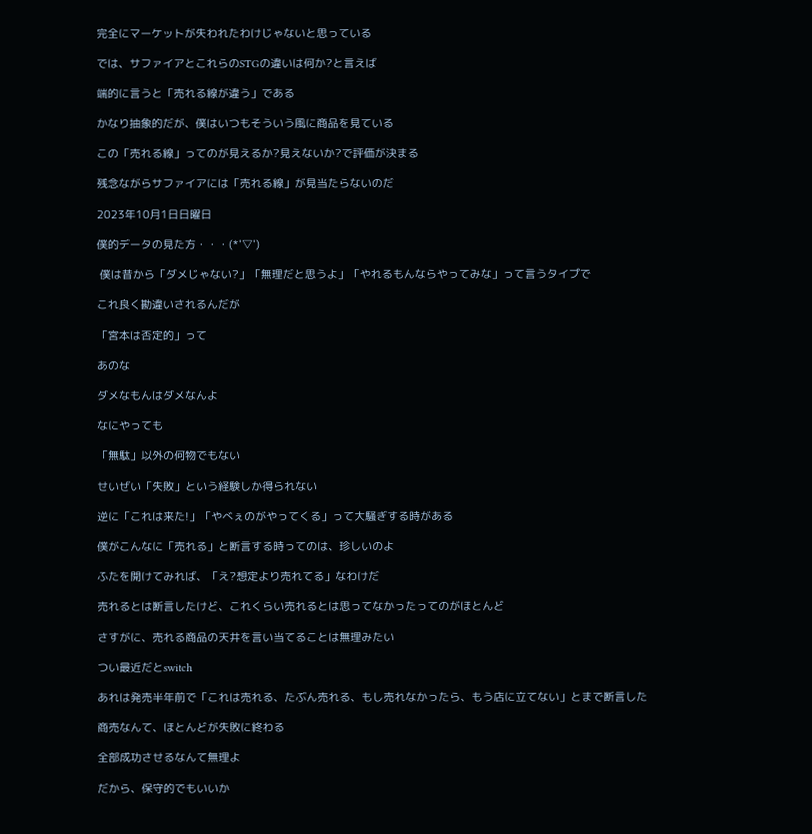完全にマーケットが失われたわけじゃないと思っている

では、サファイアとこれらのSTGの違いは何か?と言えば

端的に言うと「売れる線が違う」である

かなり抽象的だが、僕はいつもそういう風に商品を見ている

この「売れる線」ってのが見えるか?見えないか?で評価が決まる

残念ながらサファイアには「売れる線」が見当たらないのだ

2023年10月1日日曜日

僕的データの見た方・・・(*'▽')

 僕は昔から「ダメじゃない?」「無理だと思うよ」「やれるもんならやってみな」って言うタイプで

これ良く勘違いされるんだが

「宮本は否定的」って

あのな

ダメなもんはダメなんよ

なにやっても

「無駄」以外の何物でもない

せいぜい「失敗」という経験しか得られない

逆に「これは来た!」「やべぇのがやってくる」って大騒ぎする時がある

僕がこんなに「売れる」と断言する時ってのは、珍しいのよ

ふたを開けてみれば、「え?想定より売れてる」なわけだ

売れるとは断言したけど、これくらい売れるとは思ってなかったってのがほとんど

さすがに、売れる商品の天井を言い当てることは無理みたい

つい最近だとswitch

あれは発売半年前で「これは売れる、たぶん売れる、もし売れなかったら、もう店に立てない」とまで断言した

商売なんて、ほとんどが失敗に終わる

全部成功させるなんて無理よ

だから、保守的でもいいか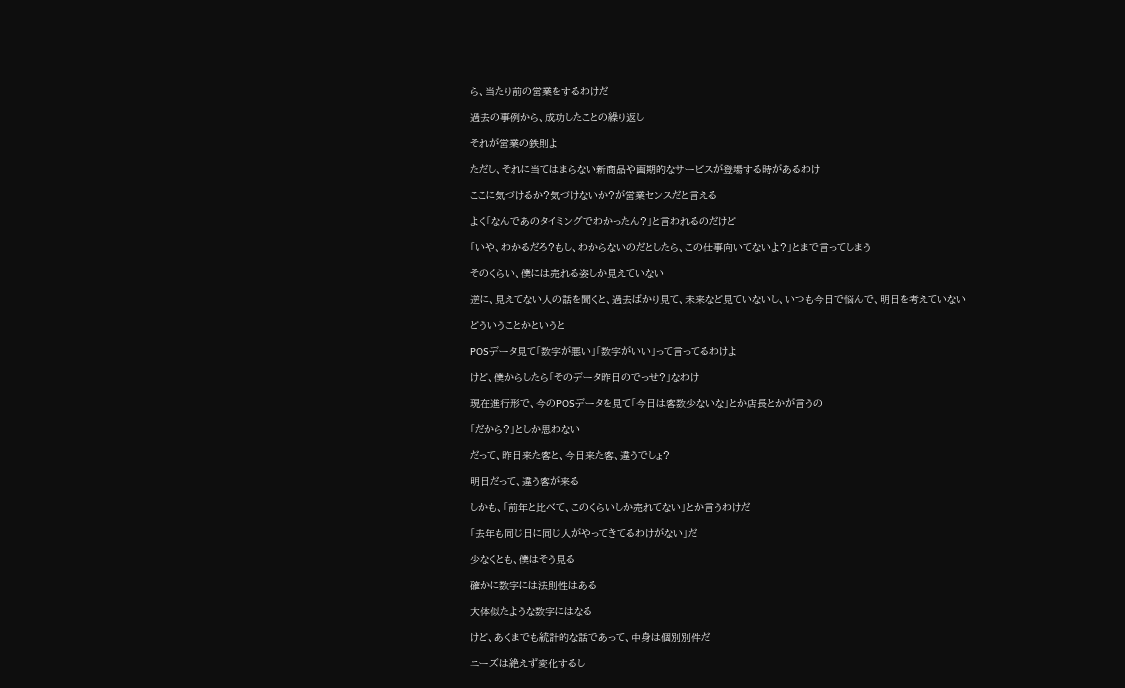ら、当たり前の営業をするわけだ

過去の事例から、成功したことの繰り返し

それが営業の鉄則よ

ただし、それに当てはまらない新商品や画期的なサービスが登場する時があるわけ

ここに気づけるか?気づけないか?が営業センスだと言える

よく「なんであのタイミングでわかったん?」と言われるのだけど

「いや、わかるだろ?もし、わからないのだとしたら、この仕事向いてないよ?」とまで言ってしまう

そのくらい、僕には売れる姿しか見えていない

逆に、見えてない人の話を聞くと、過去ばかり見て、未来など見ていないし、いつも今日で悩んで、明日を考えていない

どういうことかというと

POSデータ見て「数字が悪い」「数字がいい」って言ってるわけよ

けど、僕からしたら「そのデータ昨日のでっせ?」なわけ

現在進行形で、今のPOSデータを見て「今日は客数少ないな」とか店長とかが言うの

「だから?」としか思わない

だって、昨日来た客と、今日来た客、違うでしょ?

明日だって、違う客が来る

しかも、「前年と比べて、このくらいしか売れてない」とか言うわけだ

「去年も同じ日に同じ人がやってきてるわけがない」だ

少なくとも、僕はそう見る

確かに数字には法則性はある

大体似たような数字にはなる

けど、あくまでも統計的な話であって、中身は個別別件だ

ニーズは絶えず変化するし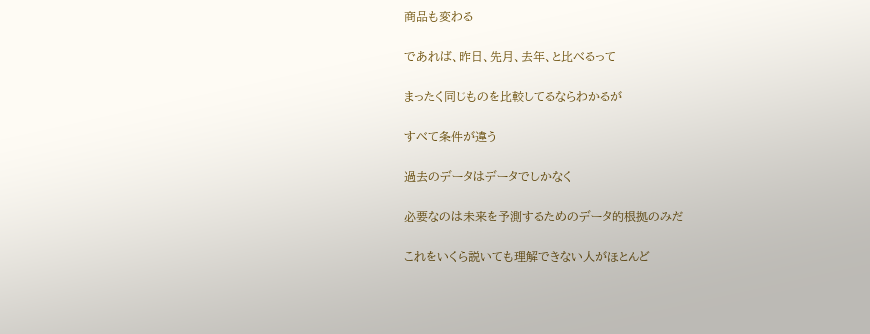商品も変わる

であれば、昨日、先月、去年、と比べるって

まったく同じものを比較してるならわかるが

すべて条件が違う

過去のデータはデータでしかなく

必要なのは未来を予測するためのデータ的根拠のみだ

これをいくら説いても理解できない人がほとんど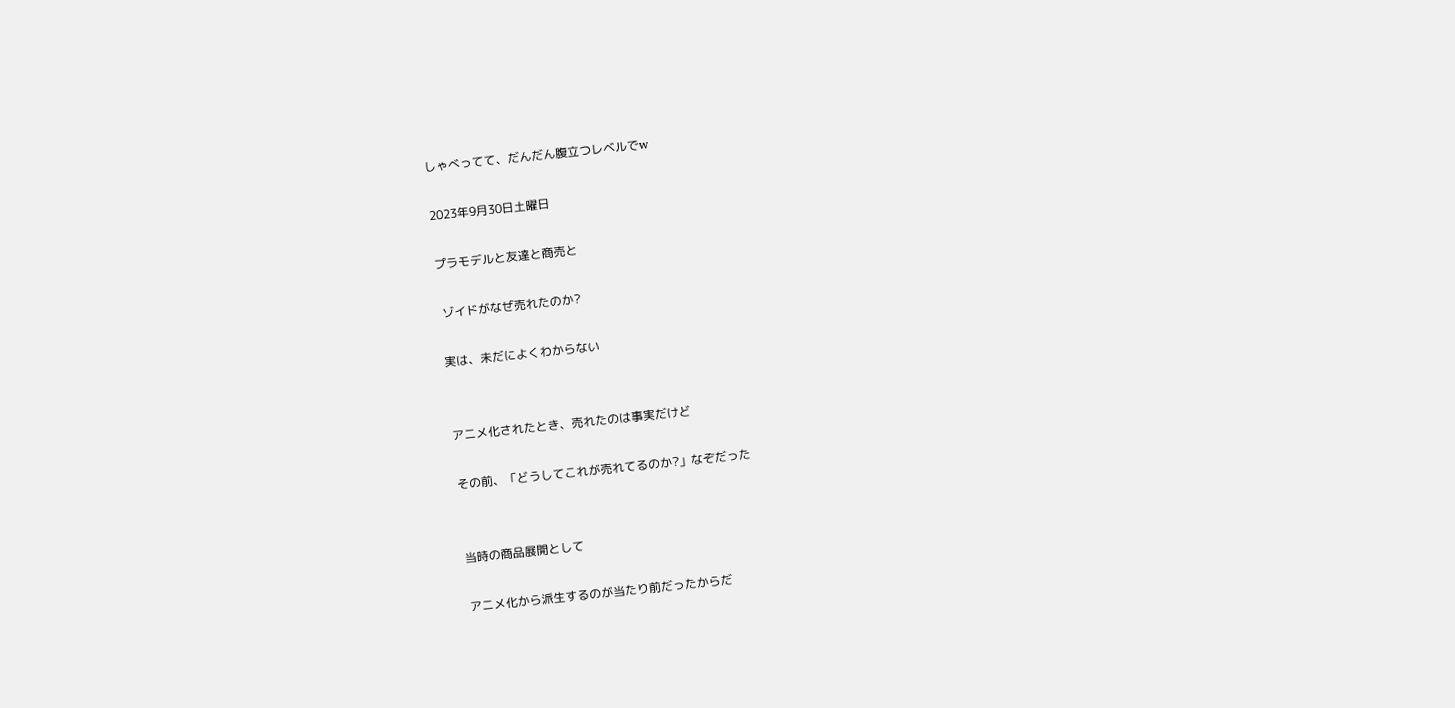しゃべってて、だんだん腹立つレベルでw

2023年9月30日土曜日

プラモデルと友達と商売と

 ゾイドがなぜ売れたのか?

実は、未だによくわからない


アニメ化されたとき、売れたのは事実だけど

その前、「どうしてこれが売れてるのか?」なぞだった


当時の商品展開として

アニメ化から派生するのが当たり前だったからだ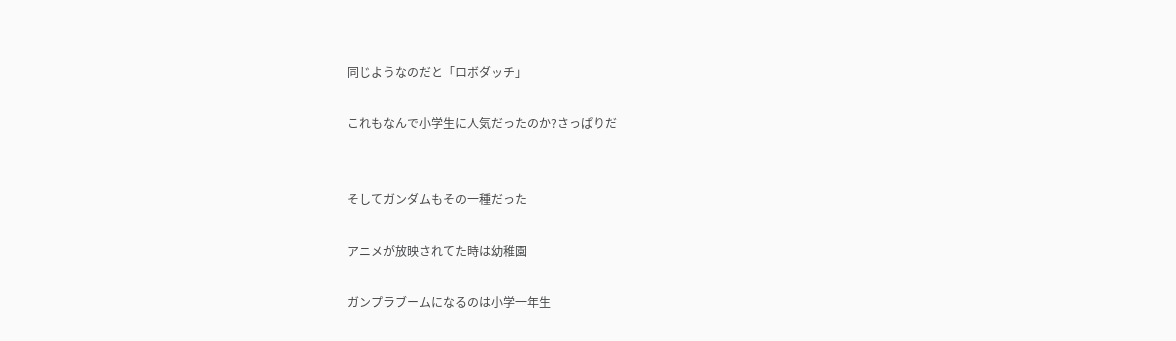同じようなのだと「ロボダッチ」

これもなんで小学生に人気だったのか?さっぱりだ


そしてガンダムもその一種だった

アニメが放映されてた時は幼稚園

ガンプラブームになるのは小学一年生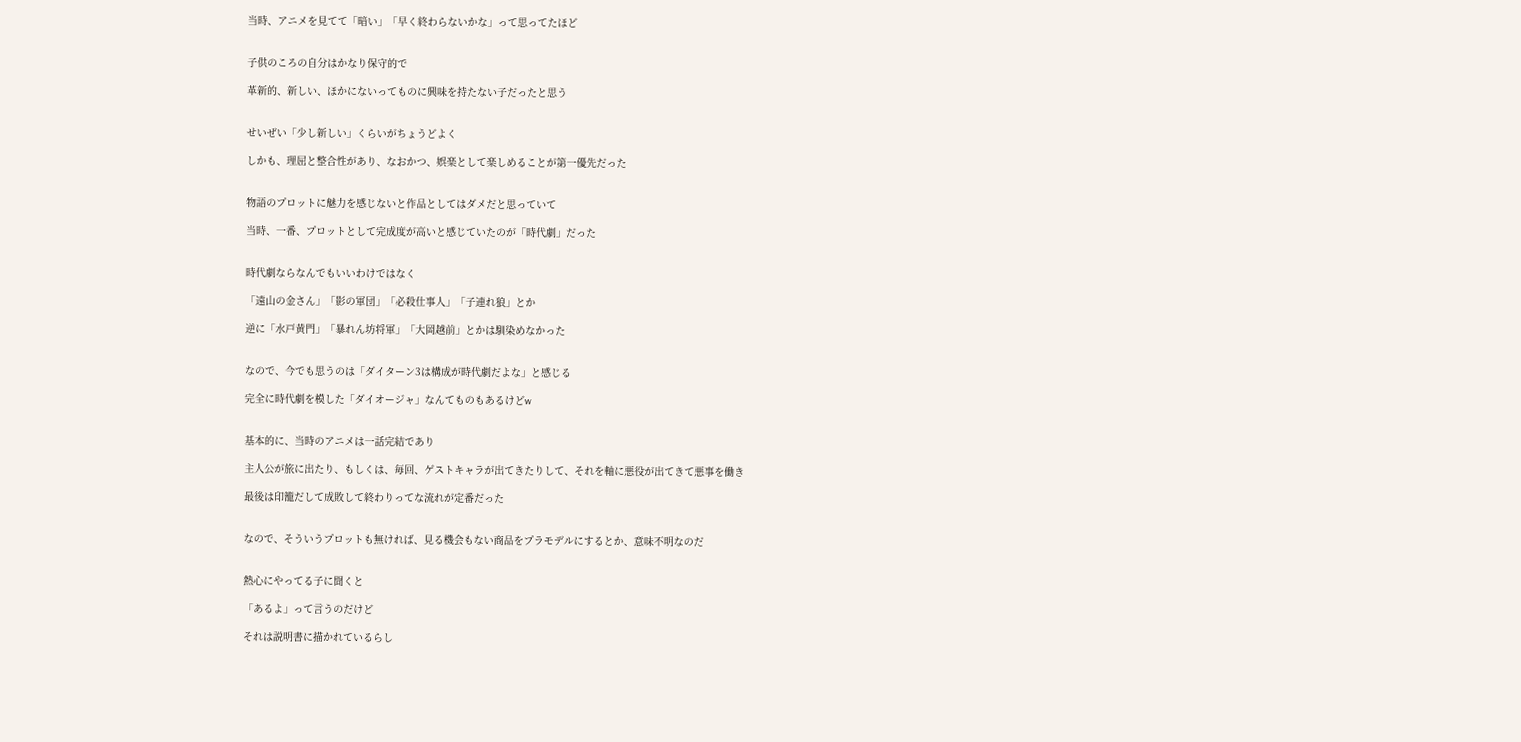当時、アニメを見てて「暗い」「早く終わらないかな」って思ってたほど


子供のころの自分はかなり保守的で

革新的、新しい、ほかにないってものに興味を持たない子だったと思う


せいぜい「少し新しい」くらいがちょうどよく

しかも、理屈と整合性があり、なおかつ、娯楽として楽しめることが第一優先だった


物語のプロットに魅力を感じないと作品としてはダメだと思っていて

当時、一番、プロットとして完成度が高いと感じていたのが「時代劇」だった


時代劇ならなんでもいいわけではなく

「遠山の金さん」「影の軍団」「必殺仕事人」「子連れ狼」とか

逆に「水戸黄門」「暴れん坊将軍」「大岡越前」とかは馴染めなかった


なので、今でも思うのは「ダイターン3は構成が時代劇だよな」と感じる

完全に時代劇を模した「ダイオージャ」なんてものもあるけどw


基本的に、当時のアニメは一話完結であり

主人公が旅に出たり、もしくは、毎回、ゲストキャラが出てきたりして、それを軸に悪役が出てきて悪事を働き

最後は印籠だして成敗して終わりってな流れが定番だった


なので、そういうプロットも無ければ、見る機会もない商品をプラモデルにするとか、意味不明なのだ


熱心にやってる子に聞くと

「あるよ」って言うのだけど

それは説明書に描かれているらし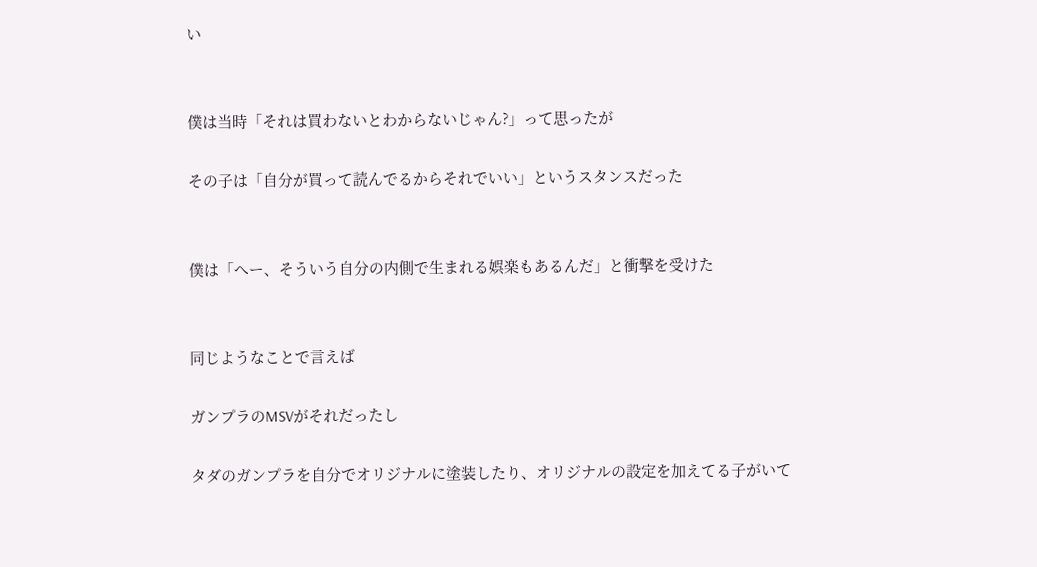い


僕は当時「それは買わないとわからないじゃん?」って思ったが

その子は「自分が買って読んでるからそれでいい」というスタンスだった


僕は「へー、そういう自分の内側で生まれる娯楽もあるんだ」と衝撃を受けた


同じようなことで言えば

ガンプラのMSVがそれだったし

タダのガンプラを自分でオリジナルに塗装したり、オリジナルの設定を加えてる子がいて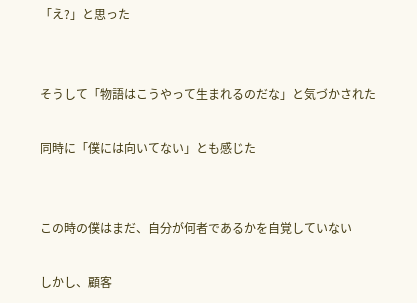「え?」と思った


そうして「物語はこうやって生まれるのだな」と気づかされた

同時に「僕には向いてない」とも感じた


この時の僕はまだ、自分が何者であるかを自覚していない

しかし、顧客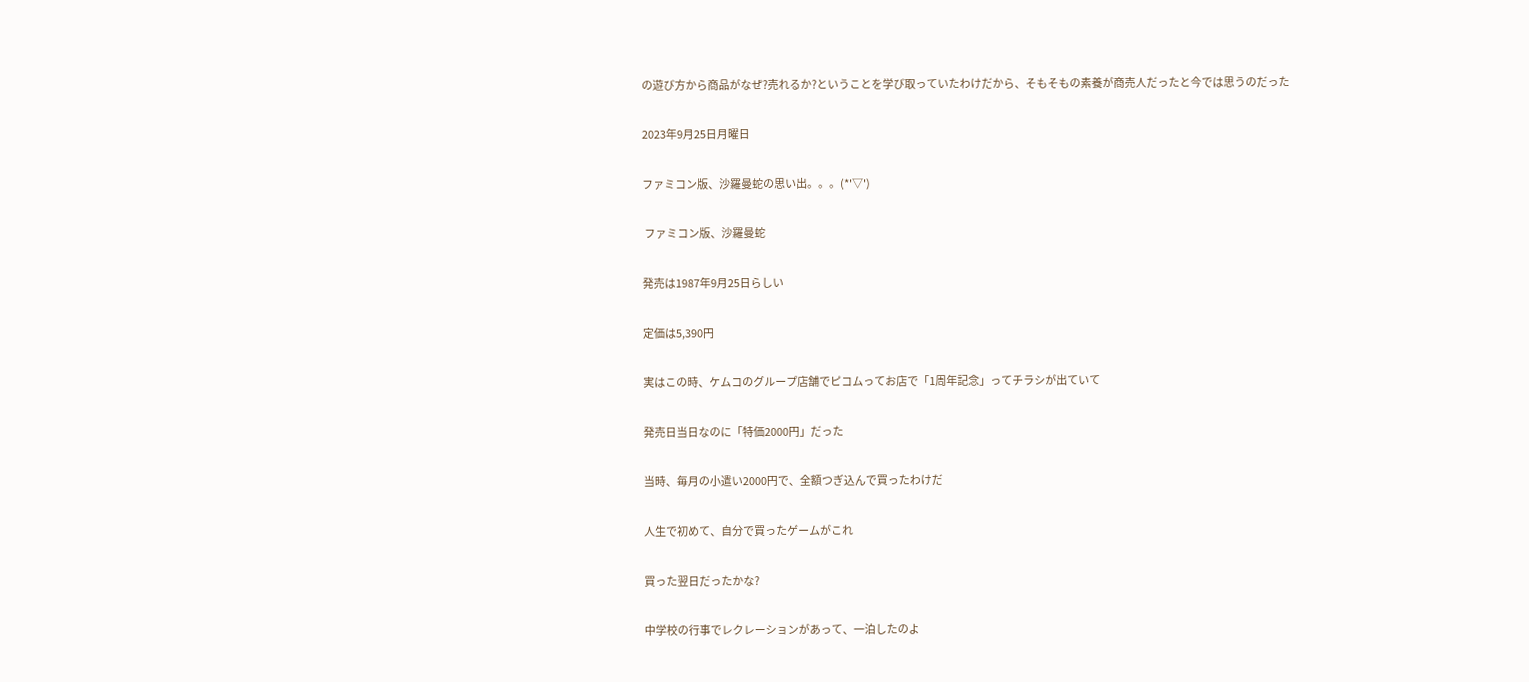の遊び方から商品がなぜ?売れるか?ということを学び取っていたわけだから、そもそもの素養が商売人だったと今では思うのだった

2023年9月25日月曜日

ファミコン版、沙羅曼蛇の思い出。。。(*'▽')

 ファミコン版、沙羅曼蛇

発売は1987年9月25日らしい

定価は5,390円

実はこの時、ケムコのグループ店舗でピコムってお店で「1周年記念」ってチラシが出ていて

発売日当日なのに「特価2000円」だった

当時、毎月の小遣い2000円で、全額つぎ込んで買ったわけだ

人生で初めて、自分で買ったゲームがこれ

買った翌日だったかな?

中学校の行事でレクレーションがあって、一泊したのよ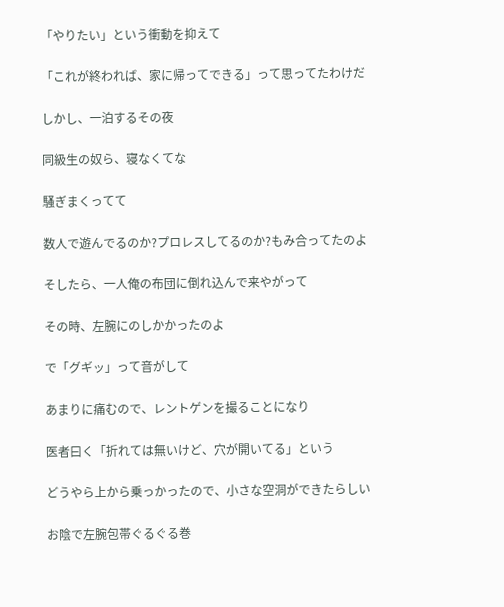「やりたい」という衝動を抑えて

「これが終われば、家に帰ってできる」って思ってたわけだ

しかし、一泊するその夜

同級生の奴ら、寝なくてな

騒ぎまくってて

数人で遊んでるのか?プロレスしてるのか?もみ合ってたのよ

そしたら、一人俺の布団に倒れ込んで来やがって

その時、左腕にのしかかったのよ

で「グギッ」って音がして

あまりに痛むので、レントゲンを撮ることになり

医者曰く「折れては無いけど、穴が開いてる」という

どうやら上から乗っかったので、小さな空洞ができたらしい

お陰で左腕包帯ぐるぐる巻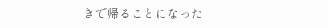きで帰ることになった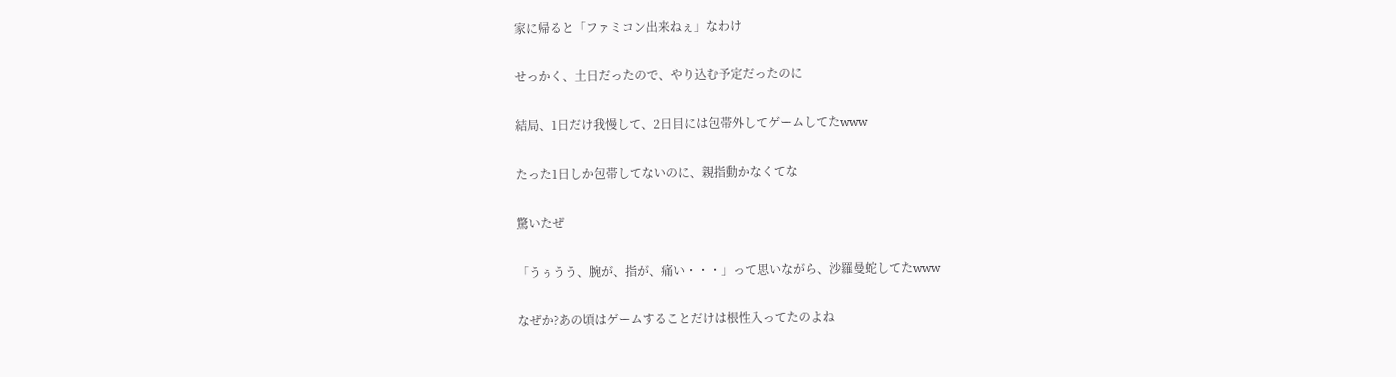家に帰ると「ファミコン出来ねぇ」なわけ

せっかく、土日だったので、やり込む予定だったのに

結局、1日だけ我慢して、2日目には包帯外してゲームしてたwww

たった1日しか包帯してないのに、親指動かなくてな

驚いたぜ

「うぅうう、腕が、指が、痛い・・・」って思いながら、沙羅曼蛇してたwww

なぜか?あの頃はゲームすることだけは根性入ってたのよね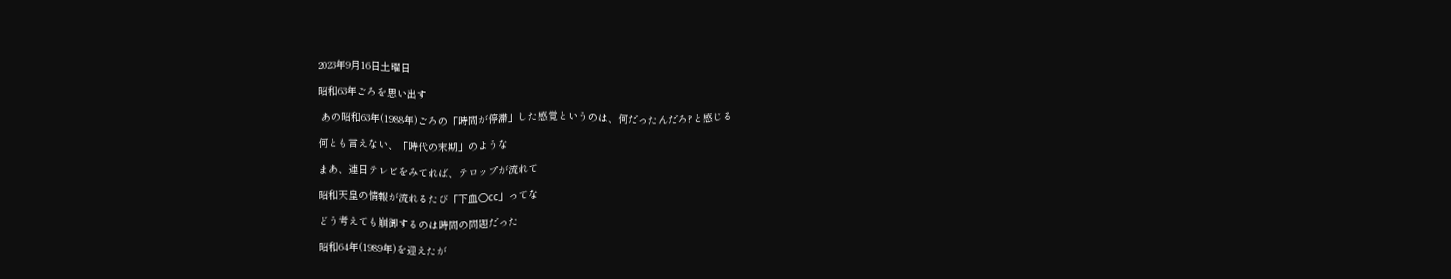2023年9月16日土曜日

昭和63年ごろを思い出す

 あの昭和63年(1988年)ごろの「時間が停滞」した感覚というのは、何だったんだろ?と感じる

何とも言えない、「時代の末期」のような

まあ、連日テレビをみてれば、テロップが流れて

昭和天皇の情報が流れるたび「下血〇cc」ってな

どう考えても崩御するのは時間の問題だった

昭和64年(1989年)を迎えたが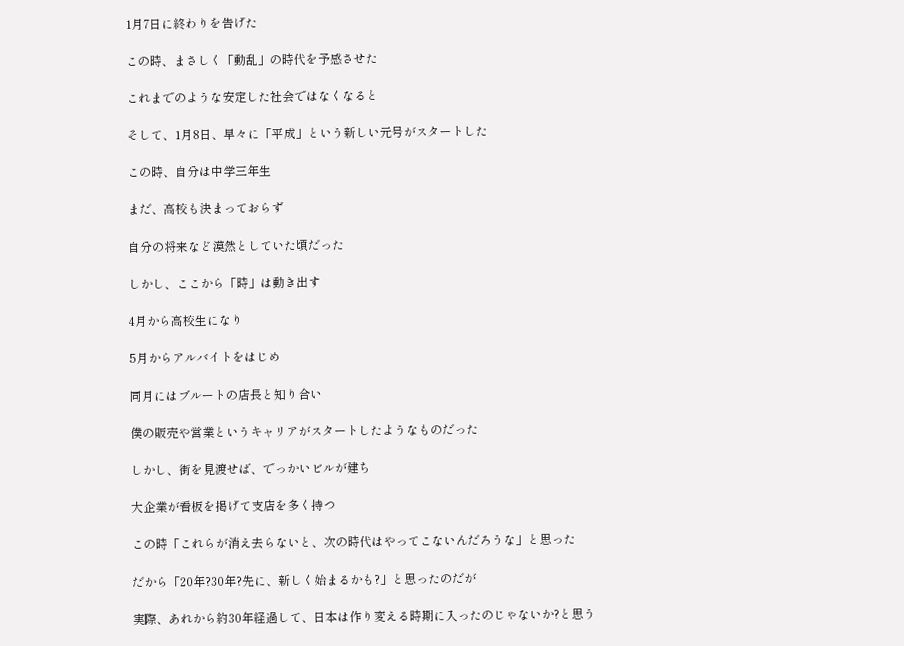1月7日に終わりを告げた

この時、まさしく「動乱」の時代を予感させた

これまでのような安定した社会ではなくなると

そして、1月8日、早々に「平成」という新しい元号がスタートした

この時、自分は中学三年生

まだ、高校も決まっておらず

自分の将来など漠然としていた頃だった

しかし、ここから「時」は動き出す

4月から高校生になり

5月からアルバイトをはじめ

同月にはブルートの店長と知り合い

僕の販売や営業というキャリアがスタートしたようなものだった

しかし、街を見渡せば、でっかいビルが建ち

大企業が看板を掲げて支店を多く持つ

この時「これらが消え去らないと、次の時代はやってこないんだろうな」と思った

だから「20年?30年?先に、新しく始まるかも?」と思ったのだが

実際、あれから約30年経過して、日本は作り変える時期に入ったのじゃないか?と思う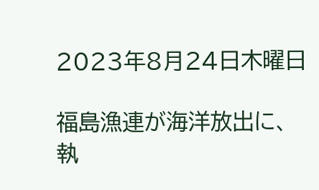2023年8月24日木曜日

福島漁連が海洋放出に、執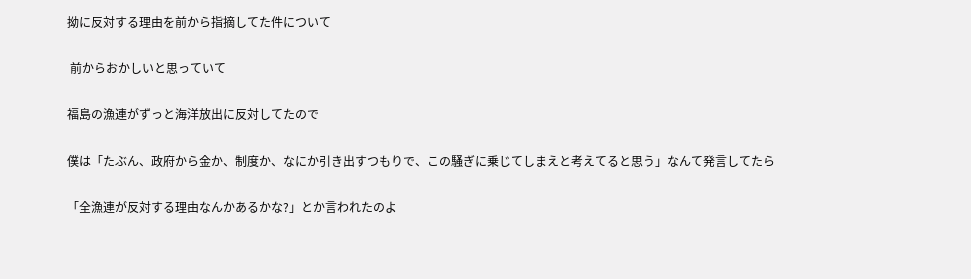拗に反対する理由を前から指摘してた件について

 前からおかしいと思っていて

福島の漁連がずっと海洋放出に反対してたので

僕は「たぶん、政府から金か、制度か、なにか引き出すつもりで、この騒ぎに乗じてしまえと考えてると思う」なんて発言してたら

「全漁連が反対する理由なんかあるかな?」とか言われたのよ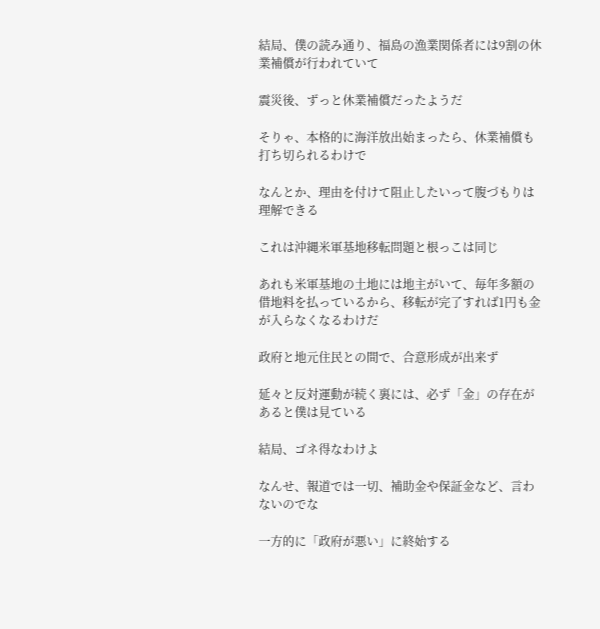結局、僕の読み通り、福島の漁業関係者には9割の休業補償が行われていて

震災後、ずっと休業補償だったようだ

そりゃ、本格的に海洋放出始まったら、休業補償も打ち切られるわけで

なんとか、理由を付けて阻止したいって腹づもりは理解できる

これは沖縄米軍基地移転問題と根っこは同じ

あれも米軍基地の土地には地主がいて、毎年多額の借地料を払っているから、移転が完了すれば1円も金が入らなくなるわけだ

政府と地元住民との間で、合意形成が出来ず

延々と反対運動が続く裏には、必ず「金」の存在があると僕は見ている

結局、ゴネ得なわけよ

なんせ、報道では一切、補助金や保証金など、言わないのでな

一方的に「政府が悪い」に終始する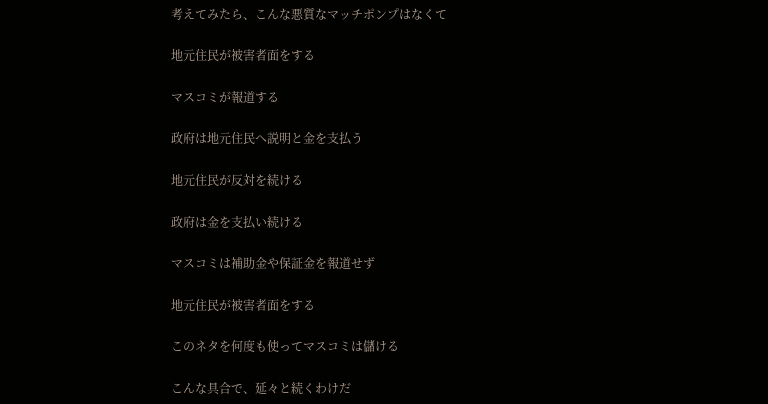考えてみたら、こんな悪質なマッチポンプはなくて

地元住民が被害者面をする

マスコミが報道する

政府は地元住民へ説明と金を支払う

地元住民が反対を続ける

政府は金を支払い続ける

マスコミは補助金や保証金を報道せず

地元住民が被害者面をする

このネタを何度も使ってマスコミは儲ける

こんな具合で、延々と続くわけだ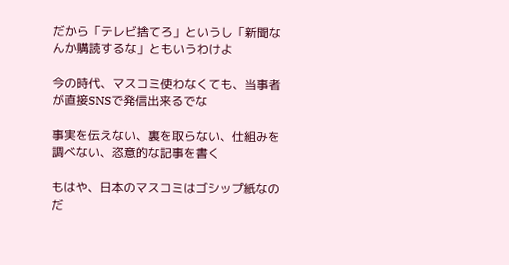だから「テレビ捨てろ」というし「新聞なんか購読するな」ともいうわけよ

今の時代、マスコミ使わなくても、当事者が直接SNSで発信出来るでな

事実を伝えない、裏を取らない、仕組みを調べない、恣意的な記事を書く

もはや、日本のマスコミはゴシップ紙なのだ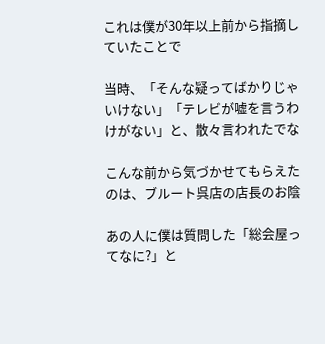これは僕が30年以上前から指摘していたことで

当時、「そんな疑ってばかりじゃいけない」「テレビが嘘を言うわけがない」と、散々言われたでな

こんな前から気づかせてもらえたのは、ブルート呉店の店長のお陰

あの人に僕は質問した「総会屋ってなに?」と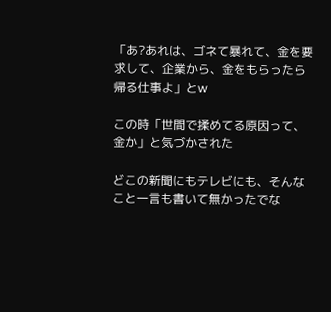「あ?あれは、ゴネて暴れて、金を要求して、企業から、金をもらったら帰る仕事よ」とw

この時「世間で揉めてる原因って、金か」と気づかされた

どこの新聞にもテレビにも、そんなこと一言も書いて無かったでな